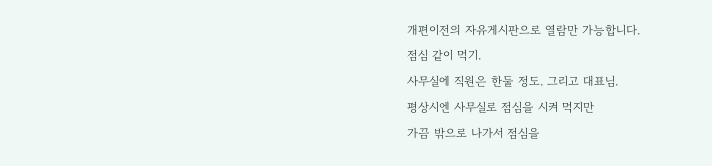개편이전의 자유게시판으로 열람만 가능합니다.
점심 같이 먹기.
사무실에 직원은 한둘 정도. 그리고 대표님.
평상시엔 사무실로 점심을 시켜 먹지만
가끔 밖으로 나가서 점심을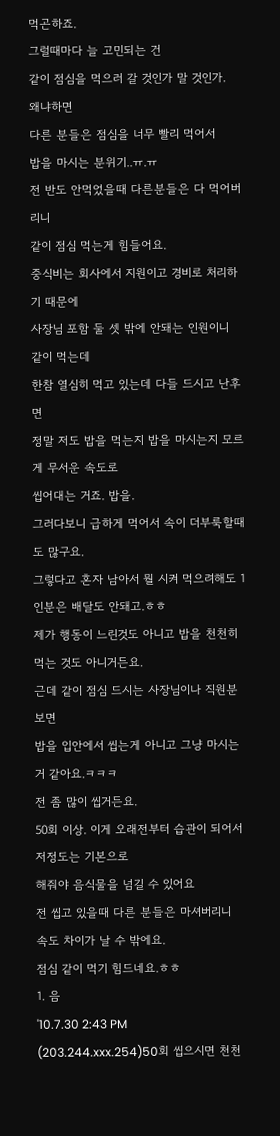먹곤하죠.
그럴때마다 늘 고민되는 건
같이 점심을 먹으러 갈 것인가 말 것인가.
왜냐하면
다른 분들은 점심을 너무 빨리 먹어서
밥을 마시는 분위기..ㅠ.ㅠ
전 반도 안먹었을때 다른분들은 다 먹어버리니
같이 점심 먹는게 힘들어요.
중식비는 회사에서 지원이고 경비로 처리하기 때문에
사장님 포함 둘 셋 밖에 안돼는 인원이니
같이 먹는데
한참 열심히 먹고 있는데 다들 드시고 난후면
정말 저도 밥을 먹는지 밥을 마시는지 모르게 무서운 속도로
씹어대는 거죠. 밥을.
그러다보니 급하게 먹어서 속이 더부룩할때도 많구요.
그렇다고 혼자 남아서 뭘 시켜 먹으려해도 1인분은 배달도 안돼고.ㅎㅎ
제가 행동이 느린것도 아니고 밥을 천천히 먹는 것도 아니거든요.
근데 같이 점심 드시는 사장님이나 직원분 보면
밥을 입안에서 씹는게 아니고 그냥 마시는 거 같아요.ㅋㅋㅋ
전 좀 많이 씹거든요.
50회 이상. 이게 오래전부터 습관이 되어서 저정도는 기본으로
해줘야 음식물을 넘길 수 있어요
전 씹고 있을때 다른 분들은 마셔버리니
속도 차이가 날 수 밖에요.
점심 같이 먹기 힘드네요.ㅎㅎ
1. 음
'10.7.30 2:43 PM (203.244.xxx.254)50회 씹으시면 천천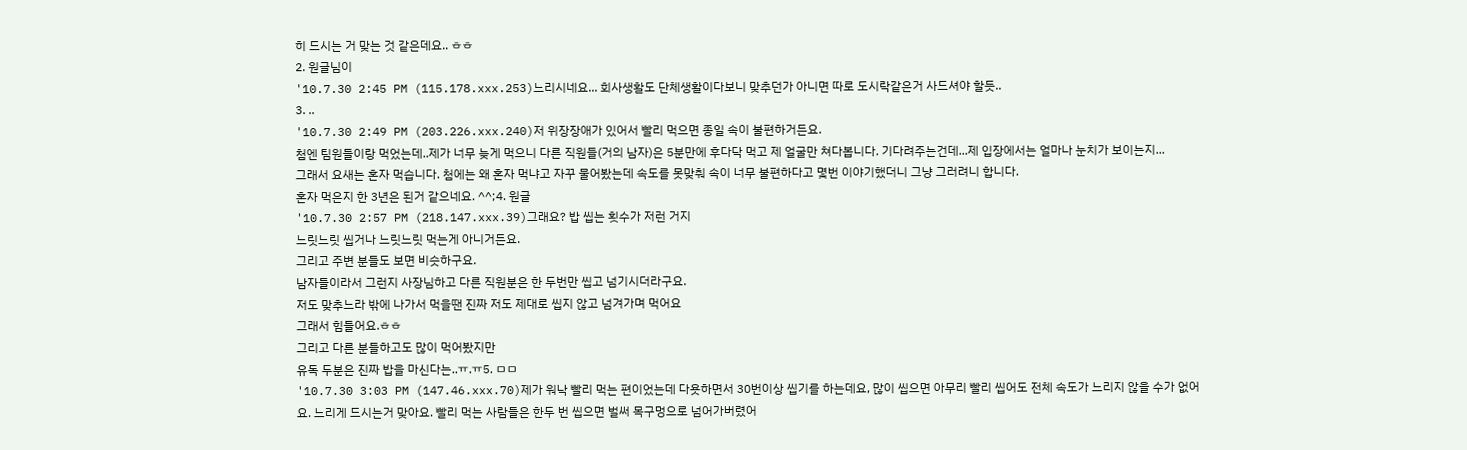히 드시는 거 맞는 것 같은데요.. ㅎㅎ
2. 원글님이
'10.7.30 2:45 PM (115.178.xxx.253)느리시네요... 회사생활도 단체생활이다보니 맞추던가 아니면 따로 도시락같은거 사드셔야 할듯..
3. ..
'10.7.30 2:49 PM (203.226.xxx.240)저 위장장애가 있어서 빨리 먹으면 종일 속이 불편하거든요.
첨엔 팀원들이랑 먹었는데..제가 너무 늦게 먹으니 다른 직원들(거의 남자)은 5분만에 후다닥 먹고 제 얼굴만 쳐다봅니다. 기다려주는건데...제 입장에서는 얼마나 눈치가 보이는지...
그래서 요새는 혼자 먹습니다. 첨에는 왜 혼자 먹냐고 자꾸 물어봤는데 속도를 못맞춰 속이 너무 불편하다고 몇번 이야기했더니 그냥 그러려니 합니다.
혼자 먹은지 한 3년은 된거 같으네요. ^^;4. 원글
'10.7.30 2:57 PM (218.147.xxx.39)그래요? 밥 씹는 횟수가 저런 거지
느릿느릿 씹거나 느릿느릿 먹는게 아니거든요.
그리고 주변 분들도 보면 비슷하구요.
남자들이라서 그런지 사장님하고 다른 직원분은 한 두번만 씹고 넘기시더라구요.
저도 맞추느라 밖에 나가서 먹을땐 진짜 저도 제대로 씹지 않고 넘겨가며 먹어요
그래서 힘들어요.ㅎㅎ
그리고 다른 분들하고도 많이 먹어봤지만
유독 두분은 진짜 밥을 마신다는..ㅠ.ㅠ5. ㅁㅁ
'10.7.30 3:03 PM (147.46.xxx.70)제가 워낙 빨리 먹는 편이었는데 다욧하면서 30번이상 씹기를 하는데요, 많이 씹으면 아무리 빨리 씹어도 전체 속도가 느리지 않을 수가 없어요. 느리게 드시는거 맞아요. 빨리 먹는 사람들은 한두 번 씹으면 벌써 목구멍으로 넘어가버렸어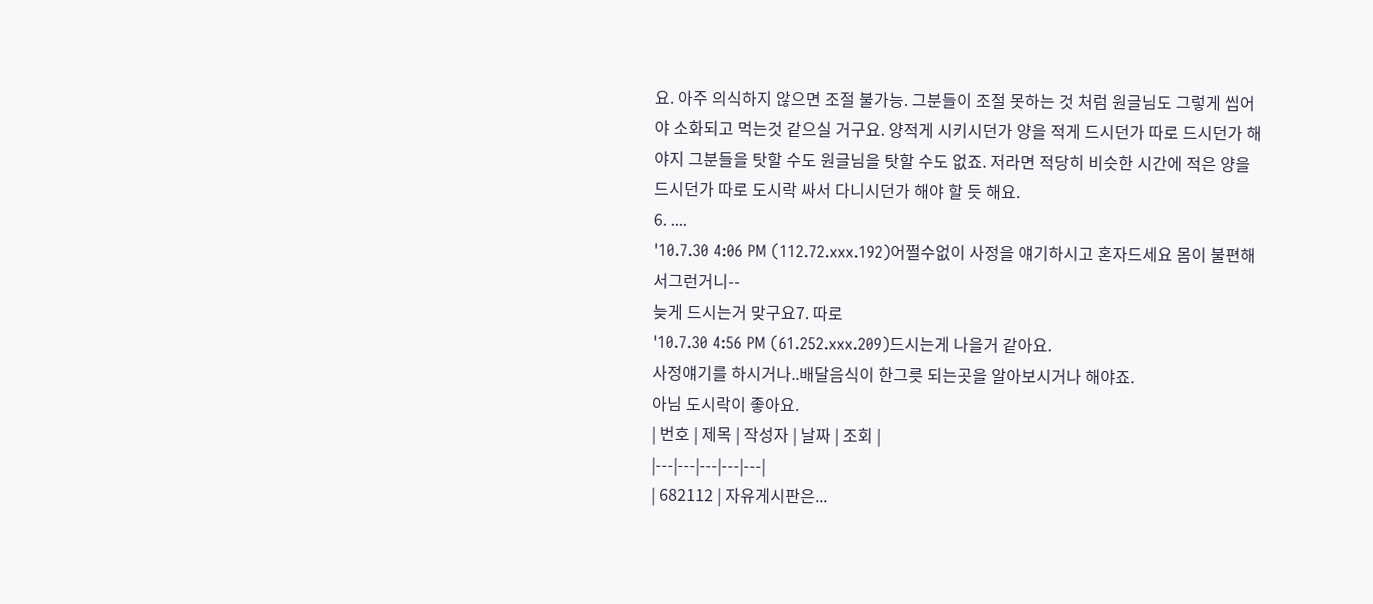요. 아주 의식하지 않으면 조절 불가능. 그분들이 조절 못하는 것 처럼 원글님도 그렇게 씹어야 소화되고 먹는것 같으실 거구요. 양적게 시키시던가 양을 적게 드시던가 따로 드시던가 해야지 그분들을 탓할 수도 원글님을 탓할 수도 없죠. 저라면 적당히 비슷한 시간에 적은 양을 드시던가 따로 도시락 싸서 다니시던가 해야 할 듯 해요.
6. ....
'10.7.30 4:06 PM (112.72.xxx.192)어쩔수없이 사정을 얘기하시고 혼자드세요 몸이 불편해서그런거니--
늦게 드시는거 맞구요7. 따로
'10.7.30 4:56 PM (61.252.xxx.209)드시는게 나을거 같아요.
사정얘기를 하시거나..배달음식이 한그릇 되는곳을 알아보시거나 해야죠.
아님 도시락이 좋아요.
| 번호 | 제목 | 작성자 | 날짜 | 조회 |
|---|---|---|---|---|
| 682112 | 자유게시판은...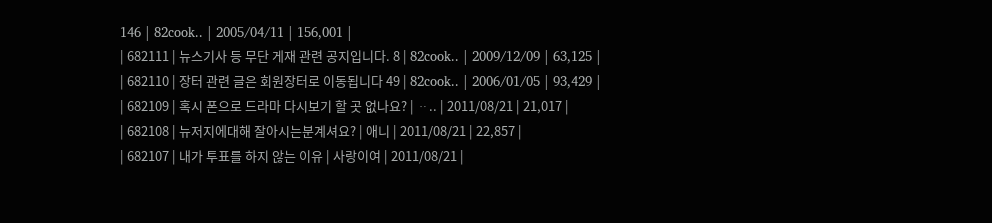146 | 82cook.. | 2005/04/11 | 156,001 |
| 682111 | 뉴스기사 등 무단 게재 관련 공지입니다. 8 | 82cook.. | 2009/12/09 | 63,125 |
| 682110 | 장터 관련 글은 회원장터로 이동됩니다 49 | 82cook.. | 2006/01/05 | 93,429 |
| 682109 | 혹시 폰으로 드라마 다시보기 할 곳 없나요? | ᆢ.. | 2011/08/21 | 21,017 |
| 682108 | 뉴저지에대해 잘아시는분계셔요? | 애니 | 2011/08/21 | 22,857 |
| 682107 | 내가 투표를 하지 않는 이유 | 사랑이여 | 2011/08/21 |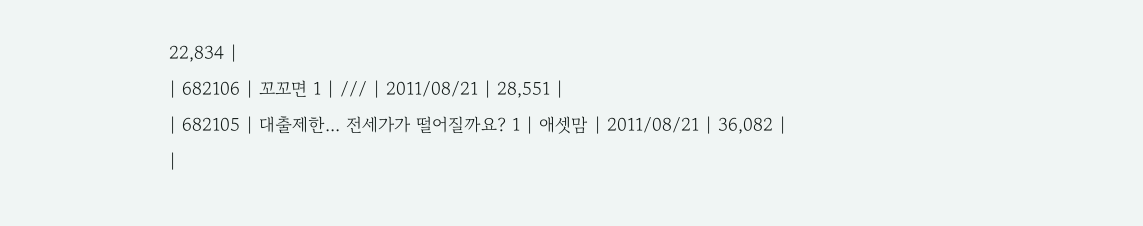22,834 |
| 682106 | 꼬꼬면 1 | /// | 2011/08/21 | 28,551 |
| 682105 | 대출제한... 전세가가 떨어질까요? 1 | 애셋맘 | 2011/08/21 | 36,082 |
|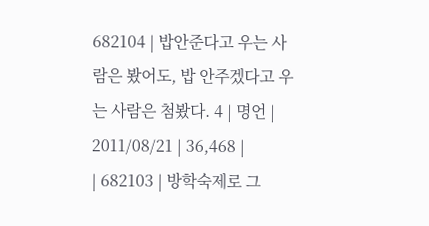682104 | 밥안준다고 우는 사람은 봤어도, 밥 안주겠다고 우는 사람은 첨봤다. 4 | 명언 | 2011/08/21 | 36,468 |
| 682103 | 방학숙제로 그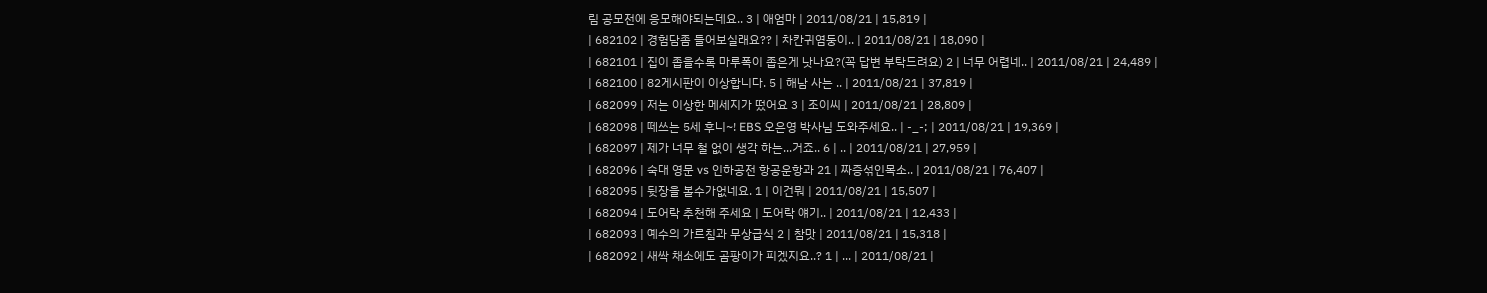림 공모전에 응모해야되는데요.. 3 | 애엄마 | 2011/08/21 | 15,819 |
| 682102 | 경험담좀 들어보실래요?? | 차칸귀염둥이.. | 2011/08/21 | 18,090 |
| 682101 | 집이 좁을수록 마루폭이 좁은게 낫나요?(꼭 답변 부탁드려요) 2 | 너무 어렵네.. | 2011/08/21 | 24,489 |
| 682100 | 82게시판이 이상합니다. 5 | 해남 사는 .. | 2011/08/21 | 37,819 |
| 682099 | 저는 이상한 메세지가 떴어요 3 | 조이씨 | 2011/08/21 | 28,809 |
| 682098 | 떼쓰는 5세 후니~! EBS 오은영 박사님 도와주세요.. | -_-; | 2011/08/21 | 19,369 |
| 682097 | 제가 너무 철 없이 생각 하는...거죠.. 6 | .. | 2011/08/21 | 27,959 |
| 682096 | 숙대 영문 vs 인하공전 항공운항과 21 | 짜증섞인목소.. | 2011/08/21 | 76,407 |
| 682095 | 뒷장을 볼수가없네요. 1 | 이건뭐 | 2011/08/21 | 15,507 |
| 682094 | 도어락 추천해 주세요 | 도어락 얘기.. | 2011/08/21 | 12,433 |
| 682093 | 예수의 가르침과 무상급식 2 | 참맛 | 2011/08/21 | 15,318 |
| 682092 | 새싹 채소에도 곰팡이가 피겠지요..? 1 | ... | 2011/08/21 |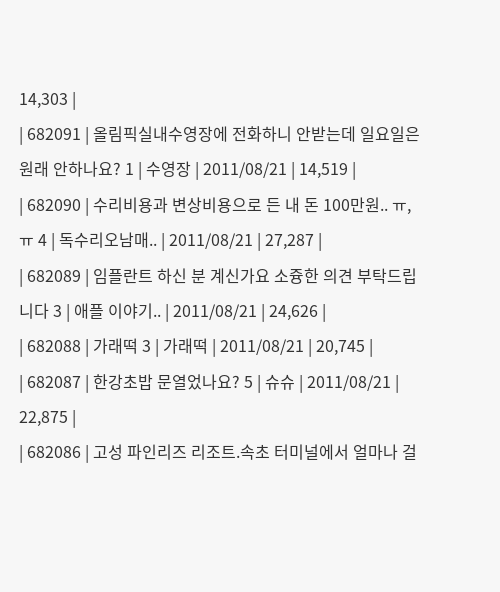14,303 |
| 682091 | 올림픽실내수영장에 전화하니 안받는데 일요일은 원래 안하나요? 1 | 수영장 | 2011/08/21 | 14,519 |
| 682090 | 수리비용과 변상비용으로 든 내 돈 100만원.. ㅠ,ㅠ 4 | 독수리오남매.. | 2011/08/21 | 27,287 |
| 682089 | 임플란트 하신 분 계신가요 소즁한 의견 부탁드립니다 3 | 애플 이야기.. | 2011/08/21 | 24,626 |
| 682088 | 가래떡 3 | 가래떡 | 2011/08/21 | 20,745 |
| 682087 | 한강초밥 문열었나요? 5 | 슈슈 | 2011/08/21 | 22,875 |
| 682086 | 고성 파인리즈 리조트.속초 터미널에서 얼마나 걸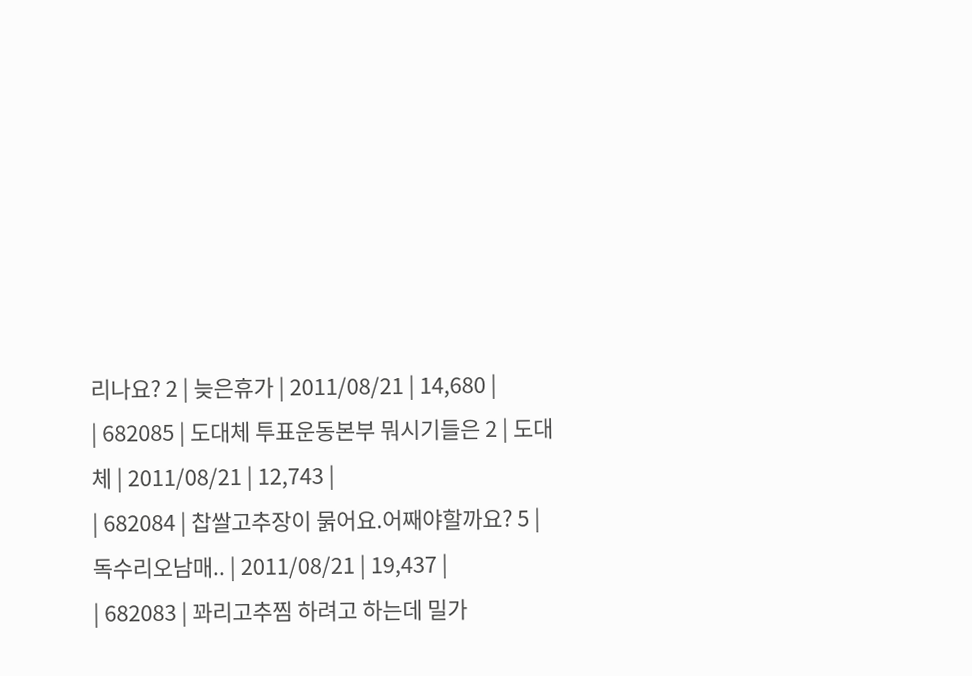리나요? 2 | 늦은휴가 | 2011/08/21 | 14,680 |
| 682085 | 도대체 투표운동본부 뭐시기들은 2 | 도대체 | 2011/08/21 | 12,743 |
| 682084 | 찹쌀고추장이 묽어요.어째야할까요? 5 | 독수리오남매.. | 2011/08/21 | 19,437 |
| 682083 | 꽈리고추찜 하려고 하는데 밀가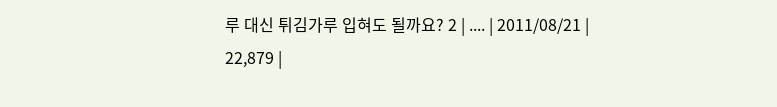루 대신 튀김가루 입혀도 될까요? 2 | .... | 2011/08/21 | 22,879 |